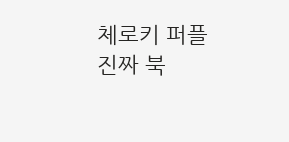체로키 퍼플
진짜 북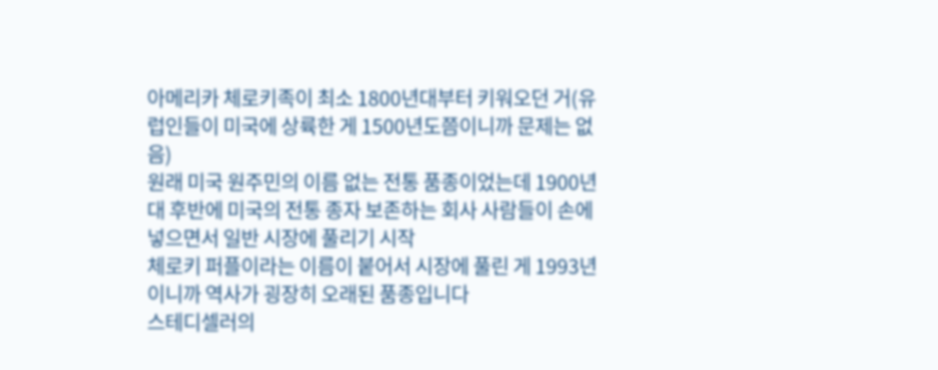아메리카 체로키족이 최소 1800년대부터 키워오던 거(유럽인들이 미국에 상륙한 게 1500년도쯤이니까 문제는 없음)
원래 미국 원주민의 이름 없는 전통 품종이었는데 1900년대 후반에 미국의 전통 종자 보존하는 회사 사람들이 손에 넣으면서 일반 시장에 풀리기 시작
체로키 퍼플이라는 이름이 붙어서 시장에 풀린 게 1993년이니까 역사가 굉장히 오래된 품종입니다
스테디셀러의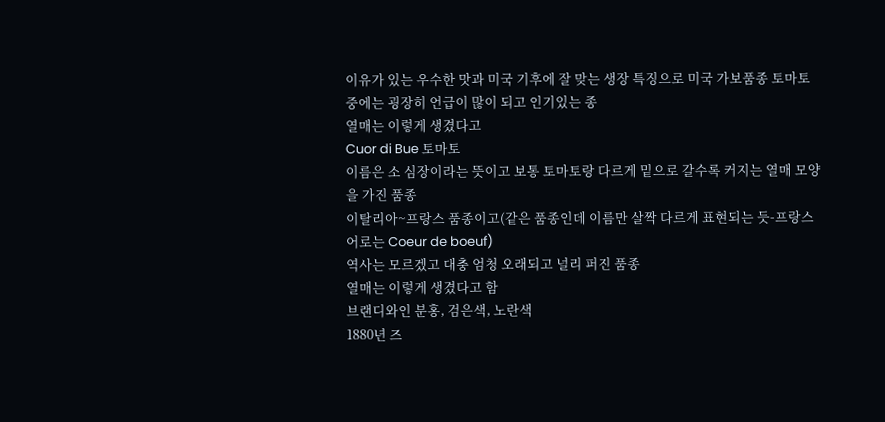이유가 있는 우수한 맛과 미국 기후에 잘 맞는 생장 특징으로 미국 가보품종 토마토 중에는 굉장히 언급이 많이 되고 인기있는 종
열매는 이렇게 생겼다고
Cuor di Bue 토마토
이름은 소 심장이라는 뜻이고 보통 토마토랑 다르게 밑으로 갈수록 커지는 열매 모양을 가진 품종
이탈리아~프랑스 품종이고(같은 품종인데 이름만 살짝 다르게 표현되는 듯-프랑스어로는 Coeur de boeuf)
역사는 모르겠고 대충 엄청 오래되고 널리 퍼진 품종
열매는 이렇게 생겼다고 함
브랜디와인 분홍, 검은색, 노란색
1880년 즈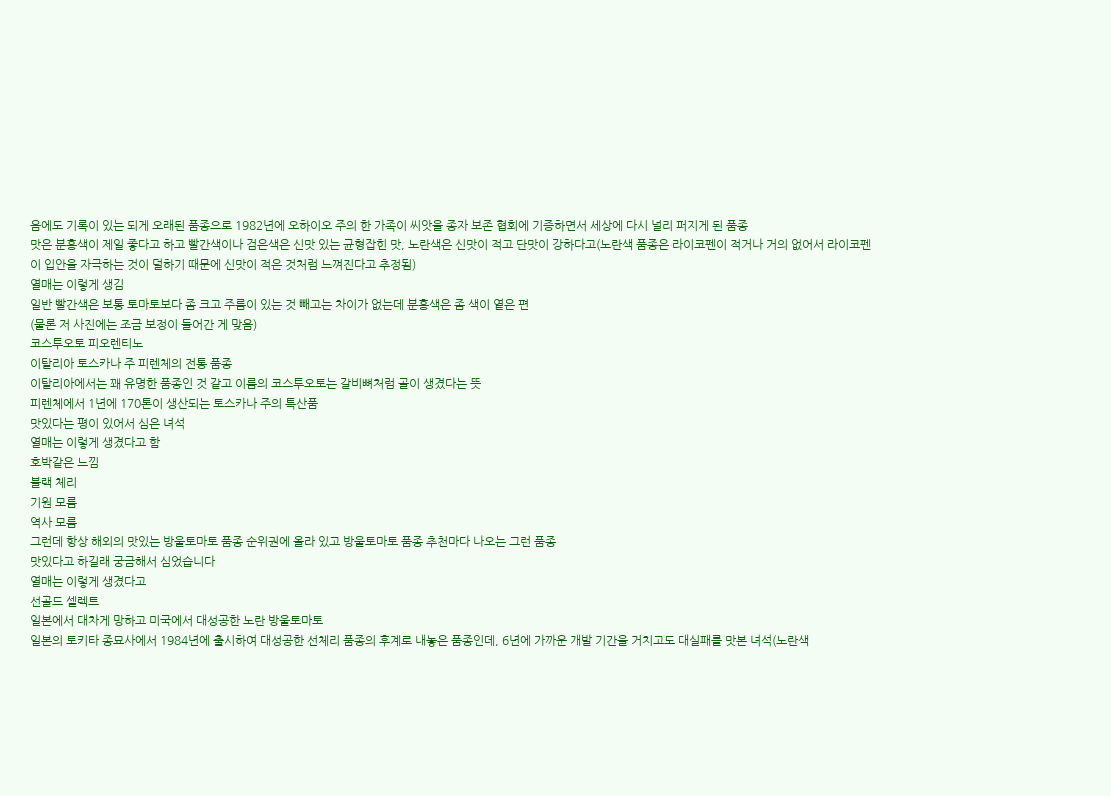음에도 기록이 있는 되게 오래된 품종으로 1982년에 오하이오 주의 한 가족이 씨앗을 종자 보존 협회에 기증하면서 세상에 다시 널리 퍼지게 된 품종
맛은 분홍색이 제일 좋다고 하고 빨간색이나 검은색은 신맛 있는 균형잡힌 맛, 노란색은 신맛이 적고 단맛이 강하다고(노란색 품종은 라이코펜이 적거나 거의 없어서 라이코펜이 입안을 자극하는 것이 덜하기 때문에 신맛이 적은 것처럼 느껴진다고 추정됨)
열매는 이렇게 생김
일반 빨간색은 보통 토마토보다 좀 크고 주름이 있는 것 빼고는 차이가 없는데 분홍색은 좀 색이 옅은 편
(물론 저 사진에는 조금 보정이 들어간 게 맞음)
코스투오토 피오렌티노
이탈리아 토스카나 주 피렌체의 전통 품종
이탈리아에서는 꽤 유명한 품종인 것 같고 이름의 코스투오토는 갈비뼈처럼 골이 생겼다는 뜻
피렌체에서 1년에 170톤이 생산되는 토스카나 주의 특산품
맛있다는 평이 있어서 심은 녀석
열매는 이렇게 생겼다고 함
호박같은 느낌
블랙 체리
기원 모름
역사 모름
그런데 항상 해외의 맛있는 방울토마토 품종 순위권에 올라 있고 방울토마토 품종 추천마다 나오는 그런 품종
맛있다고 하길래 궁금해서 심었습니다
열매는 이렇게 생겼다고
선골드 셀렉트
일본에서 대차게 망하고 미국에서 대성공한 노란 방울토마토
일본의 토키타 종묘사에서 1984년에 출시하여 대성공한 선체리 품종의 후계로 내놓은 품종인데, 6년에 가까운 개발 기간을 거치고도 대실패를 맛본 녀석(노란색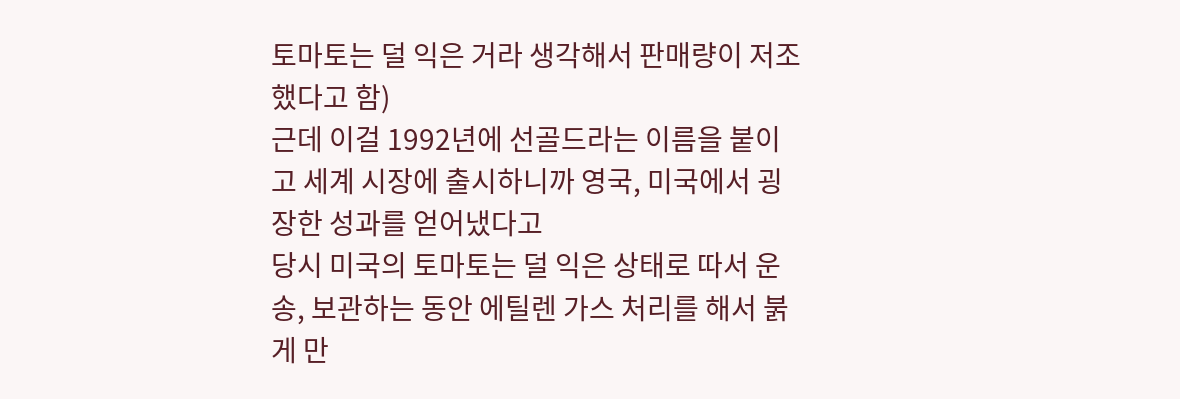토마토는 덜 익은 거라 생각해서 판매량이 저조했다고 함)
근데 이걸 1992년에 선골드라는 이름을 붙이고 세계 시장에 출시하니까 영국, 미국에서 굉장한 성과를 얻어냈다고
당시 미국의 토마토는 덜 익은 상태로 따서 운송, 보관하는 동안 에틸렌 가스 처리를 해서 붉게 만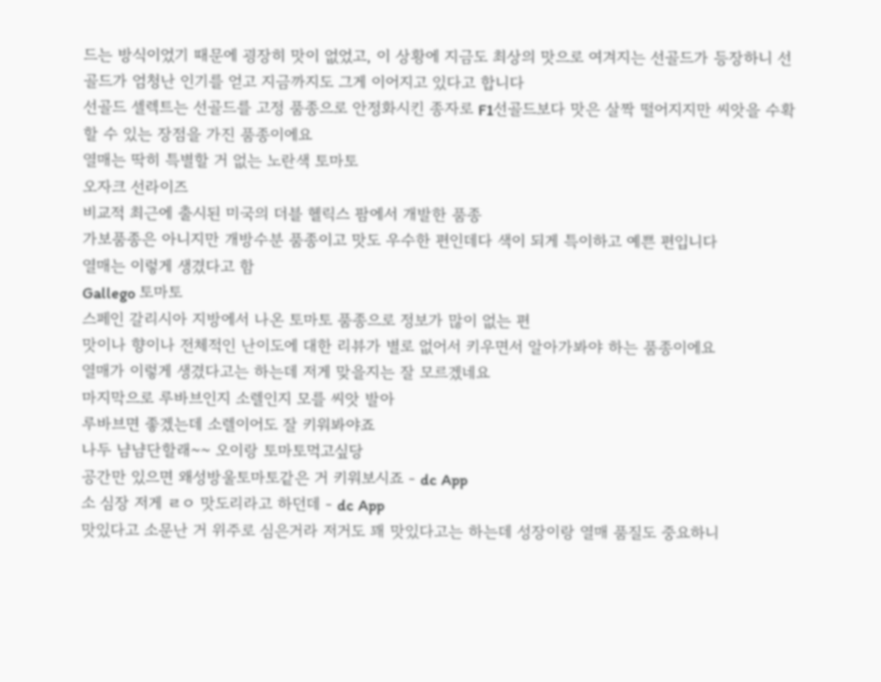드는 방식이었기 때문에 굉장히 맛이 없었고, 이 상황에 지금도 최상의 맛으로 여겨지는 선골드가 등장하니 선골드가 엄청난 인기를 얻고 지금까지도 그게 이어지고 있다고 합니다
선골드 셀렉트는 선골드를 고정 품종으로 안정화시킨 종자로 F1선골드보다 맛은 살짝 떨어지지만 씨앗을 수확할 수 있는 장점을 가진 품종이에요
열매는 딱히 특별할 거 없는 노란색 토마토
오자크 선라이즈
비교적 최근에 출시된 미국의 더블 헬릭스 팜에서 개발한 품종
가보품종은 아니지만 개방수분 품종이고 맛도 우수한 편인데다 색이 되게 특이하고 예쁜 편입니다
열매는 이렇게 생겼다고 함
Gallego 토마토
스페인 갈리시아 지방에서 나온 토마토 품종으로 정보가 많이 없는 편
맛이나 향이나 전체적인 난이도에 대한 리뷰가 별로 없어서 키우면서 알아가봐야 하는 품종이에요
열매가 이렇게 생겼다고는 하는데 저게 맞을지는 잘 모르겠네요
마지막으로 루바브인지 소렐인지 모를 씨앗 발아
루바브면 좋겠는데 소렐이어도 잘 키워봐야죠
나두 냠냠단할래~~ 오이랑 토마토먹고싶당
공간만 있으면 왜성방울토마토같은 거 키워보시죠 - dc App
소 심장 저게 ㄹㅇ 맛도리라고 하던데 - dc App
맛있다고 소문난 거 위주로 심은거라 저거도 꽤 맛있다고는 하는데 성장이랑 열매 품질도 중요하니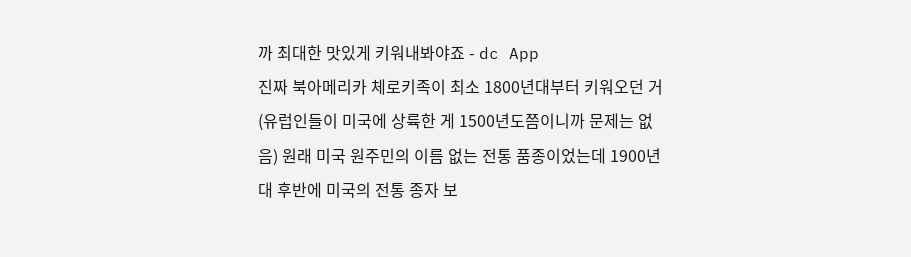까 최대한 맛있게 키워내봐야죠 - dc App
진짜 북아메리카 체로키족이 최소 1800년대부터 키워오던 거(유럽인들이 미국에 상륙한 게 1500년도쯤이니까 문제는 없음) 원래 미국 원주민의 이름 없는 전통 품종이었는데 1900년대 후반에 미국의 전통 종자 보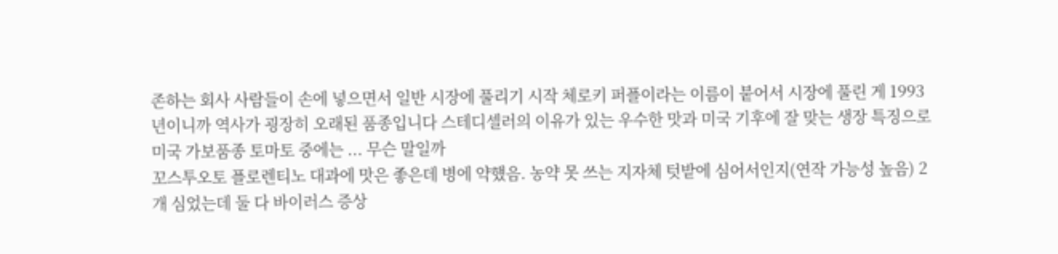존하는 회사 사람들이 손에 넣으면서 일반 시장에 풀리기 시작 체로키 퍼플이라는 이름이 붙어서 시장에 풀린 게 1993년이니까 역사가 굉장히 오래된 품종입니다 스테디셀러의 이유가 있는 우수한 맛과 미국 기후에 잘 맞는 생장 특징으로 미국 가보품종 토마토 중에는 ... 무슨 말일까
꼬스투오토 플로렌티노 대과에 맛은 좋은데 병에 약헀음. 농약 못 쓰는 지자체 텃밭에 심어서인지(연작 가능성 높음) 2개 심었는데 둘 다 바이러스 증상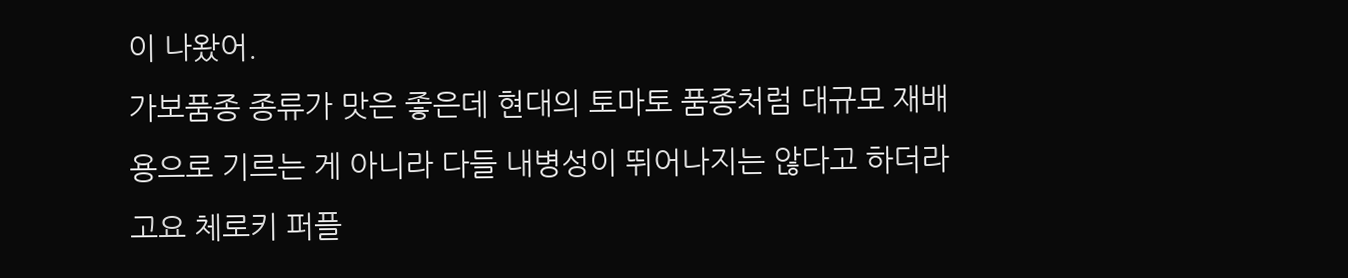이 나왔어.
가보품종 종류가 맛은 좋은데 현대의 토마토 품종처럼 대규모 재배용으로 기르는 게 아니라 다들 내병성이 뛰어나지는 않다고 하더라고요 체로키 퍼플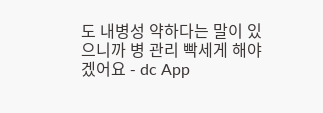도 내병성 약하다는 말이 있으니까 병 관리 빡세게 해야겠어요 - dc App